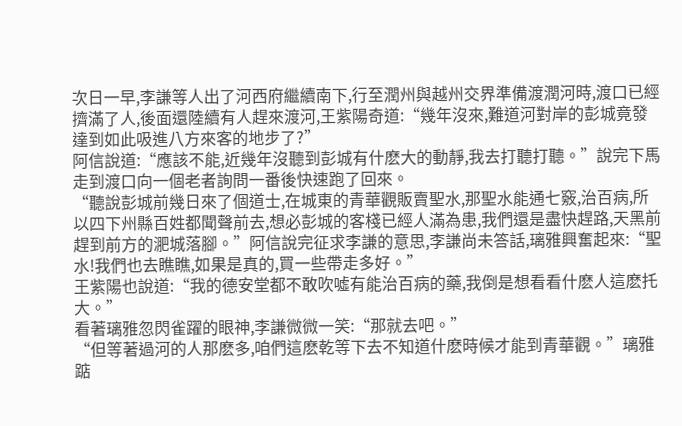次日一早,李謙等人出了河西府繼續南下,行至潤州與越州交界準備渡潤河時,渡口已經擠滿了人,後面還陸續有人趕來渡河,王紫陽奇道:“幾年沒來,難道河對岸的彭城竟發達到如此吸進八方來客的地步了?”
阿信說道:“應該不能,近幾年沒聽到彭城有什麽大的動靜,我去打聽打聽。”說完下馬走到渡口向一個老者詢問一番後快速跑了回來。
“聽說彭城前幾日來了個道士,在城東的青華觀販賣聖水,那聖水能通七竅,治百病,所以四下州縣百姓都聞聲前去,想必彭城的客棧已經人滿為患,我們還是盡快趕路,天黑前趕到前方的淝城落腳。”阿信說完征求李謙的意思,李謙尚未答話,璃雅興奮起來:“聖水!我們也去瞧瞧,如果是真的,買一些帶走多好。”
王紫陽也說道:“我的德安堂都不敢吹噓有能治百病的藥,我倒是想看看什麽人這麽托大。”
看著璃雅忽閃雀躍的眼神,李謙微微一笑:“那就去吧。”
“但等著過河的人那麽多,咱們這麽乾等下去不知道什麽時候才能到青華觀。”璃雅踮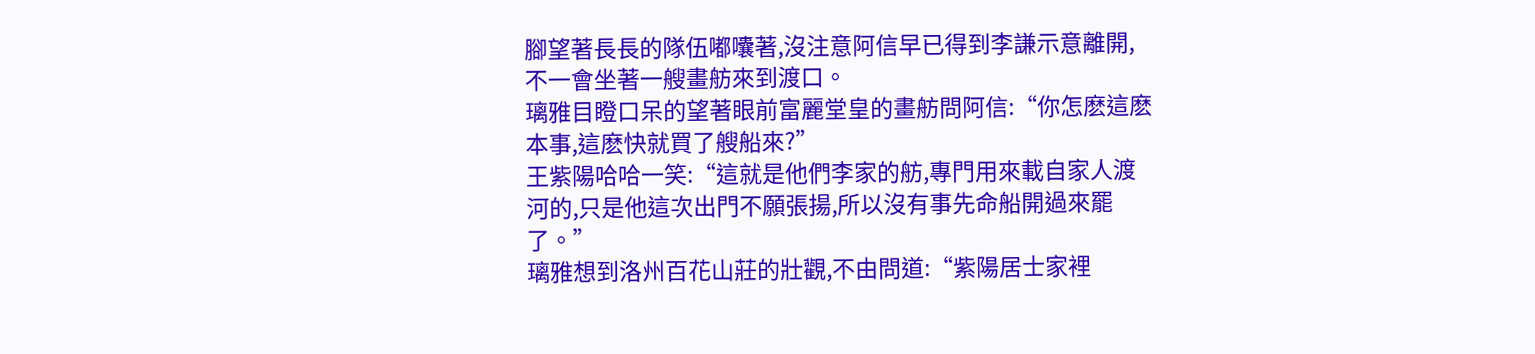腳望著長長的隊伍嘟囔著,沒注意阿信早已得到李謙示意離開,不一會坐著一艘畫舫來到渡口。
璃雅目瞪口呆的望著眼前富麗堂皇的畫舫問阿信:“你怎麽這麽本事,這麽快就買了艘船來?”
王紫陽哈哈一笑:“這就是他們李家的舫,專門用來載自家人渡河的,只是他這次出門不願張揚,所以沒有事先命船開過來罷了。”
璃雅想到洛州百花山莊的壯觀,不由問道:“紫陽居士家裡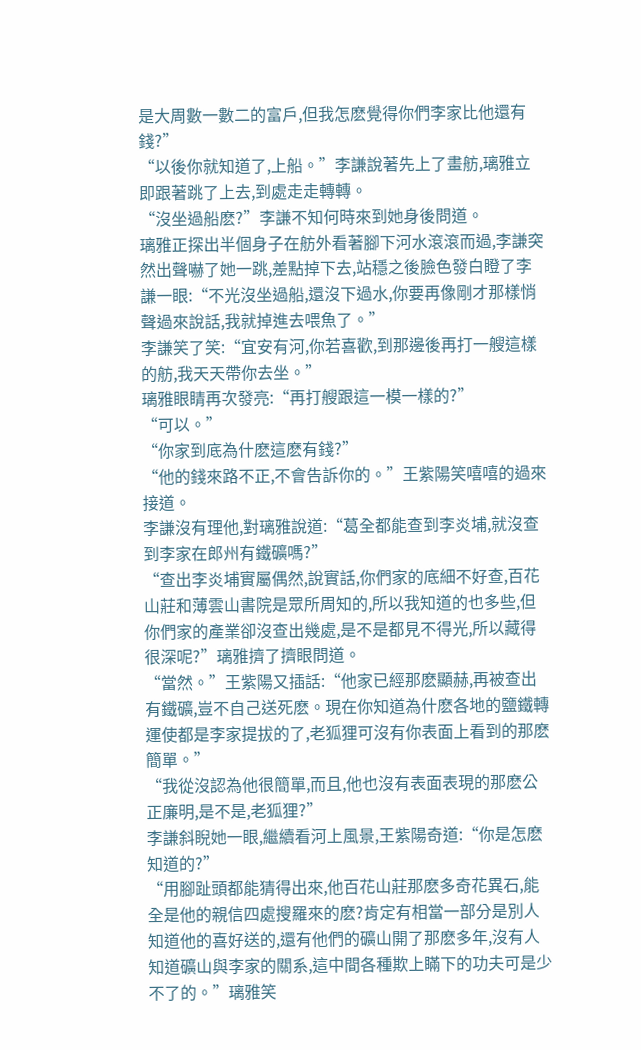是大周數一數二的富戶,但我怎麽覺得你們李家比他還有錢?”
“以後你就知道了,上船。”李謙說著先上了畫舫,璃雅立即跟著跳了上去,到處走走轉轉。
“沒坐過船麽?”李謙不知何時來到她身後問道。
璃雅正探出半個身子在舫外看著腳下河水滾滾而過,李謙突然出聲嚇了她一跳,差點掉下去,站穩之後臉色發白瞪了李謙一眼:“不光沒坐過船,還沒下過水,你要再像剛才那樣悄聲過來說話,我就掉進去喂魚了。”
李謙笑了笑:“宜安有河,你若喜歡,到那邊後再打一艘這樣的舫,我天天帶你去坐。”
璃雅眼睛再次發亮:“再打艘跟這一模一樣的?”
“可以。”
“你家到底為什麽這麽有錢?”
“他的錢來路不正,不會告訴你的。”王紫陽笑嘻嘻的過來接道。
李謙沒有理他,對璃雅說道:“葛全都能查到李炎埔,就沒查到李家在郎州有鐵礦嗎?”
“查出李炎埔實屬偶然,說實話,你們家的底細不好查,百花山莊和薄雲山書院是眾所周知的,所以我知道的也多些,但你們家的產業卻沒查出幾處,是不是都見不得光,所以藏得很深呢?”璃雅擠了擠眼問道。
“當然。”王紫陽又插話:“他家已經那麽顯赫,再被查出有鐵礦,豈不自己送死麽。現在你知道為什麽各地的鹽鐵轉運使都是李家提拔的了,老狐狸可沒有你表面上看到的那麽簡單。”
“我從沒認為他很簡單,而且,他也沒有表面表現的那麽公正廉明,是不是,老狐狸?”
李謙斜睨她一眼,繼續看河上風景,王紫陽奇道:“你是怎麽知道的?”
“用腳趾頭都能猜得出來,他百花山莊那麽多奇花異石,能全是他的親信四處搜羅來的麽?肯定有相當一部分是別人知道他的喜好送的,還有他們的礦山開了那麽多年,沒有人知道礦山與李家的關系,這中間各種欺上瞞下的功夫可是少不了的。”璃雅笑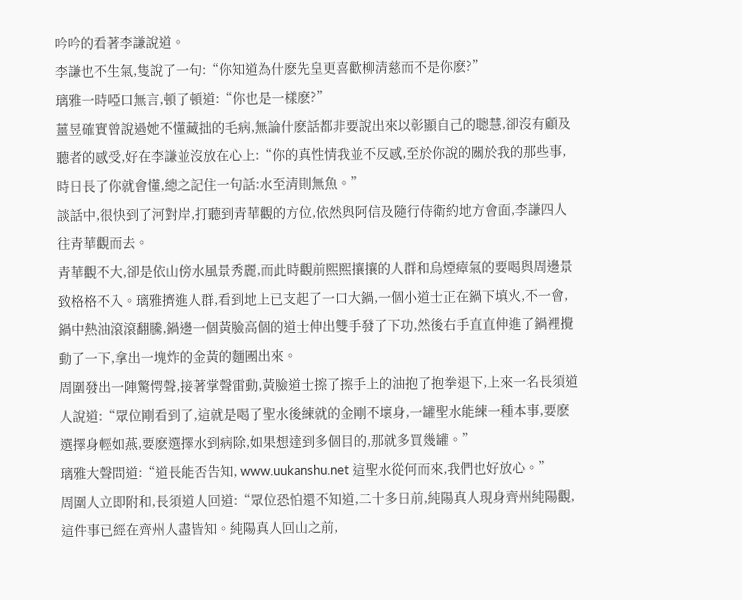吟吟的看著李謙說道。
李謙也不生氣,隻說了一句:“你知道為什麽先皇更喜歡柳清慈而不是你麽?”
璃雅一時啞口無言,頓了頓道:“你也是一樣麽?”
薑昱確實曾說過她不懂藏拙的毛病,無論什麽話都非要說出來以彰顯自己的聰慧,卻沒有顧及聽者的感受,好在李謙並沒放在心上:“你的真性情我並不反感,至於你說的關於我的那些事,時日長了你就會懂,總之記住一句話:水至清則無魚。”
談話中,很快到了河對岸,打聽到青華觀的方位,依然與阿信及隨行侍衛約地方會面,李謙四人往青華觀而去。
青華觀不大,卻是依山傍水風景秀麗,而此時觀前熙熙攘攘的人群和烏煙瘴氣的要喝與周邊景致格格不入。璃雅擠進人群,看到地上已支起了一口大鍋,一個小道士正在鍋下填火,不一會,鍋中熱油滾滾翻騰,鍋邊一個黃臉高個的道士伸出雙手發了下功,然後右手直直伸進了鍋裡攪動了一下,拿出一塊炸的金黃的麵團出來。
周圍發出一陣驚愕聲,接著掌聲雷動,黃臉道士擦了擦手上的油抱了抱拳退下,上來一名長須道人說道:“眾位剛看到了,這就是喝了聖水後練就的金剛不壞身,一罐聖水能練一種本事,要麽選擇身輕如燕,要麽選擇水到病除,如果想達到多個目的,那就多買幾罐。”
璃雅大聲問道:“道長能否告知, www.uukanshu.net 這聖水從何而來,我們也好放心。”
周圍人立即附和,長須道人回道:“眾位恐怕還不知道,二十多日前,純陽真人現身齊州純陽觀,這件事已經在齊州人盡皆知。純陽真人回山之前,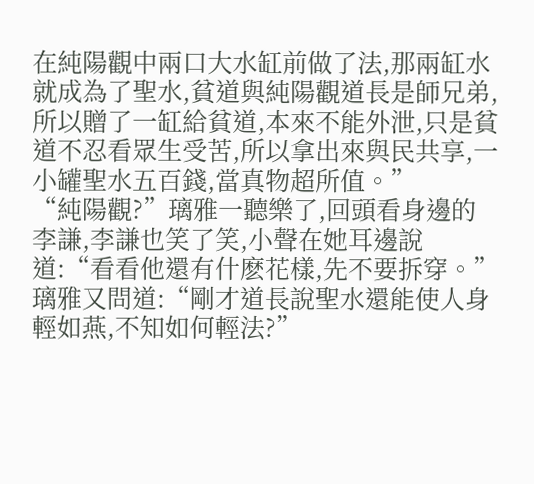在純陽觀中兩口大水缸前做了法,那兩缸水就成為了聖水,貧道與純陽觀道長是師兄弟,所以贈了一缸給貧道,本來不能外泄,只是貧道不忍看眾生受苦,所以拿出來與民共享,一小罐聖水五百錢,當真物超所值。”
“純陽觀?”璃雅一聽樂了,回頭看身邊的李謙,李謙也笑了笑,小聲在她耳邊說道:“看看他還有什麽花樣,先不要拆穿。”
璃雅又問道:“剛才道長說聖水還能使人身輕如燕,不知如何輕法?”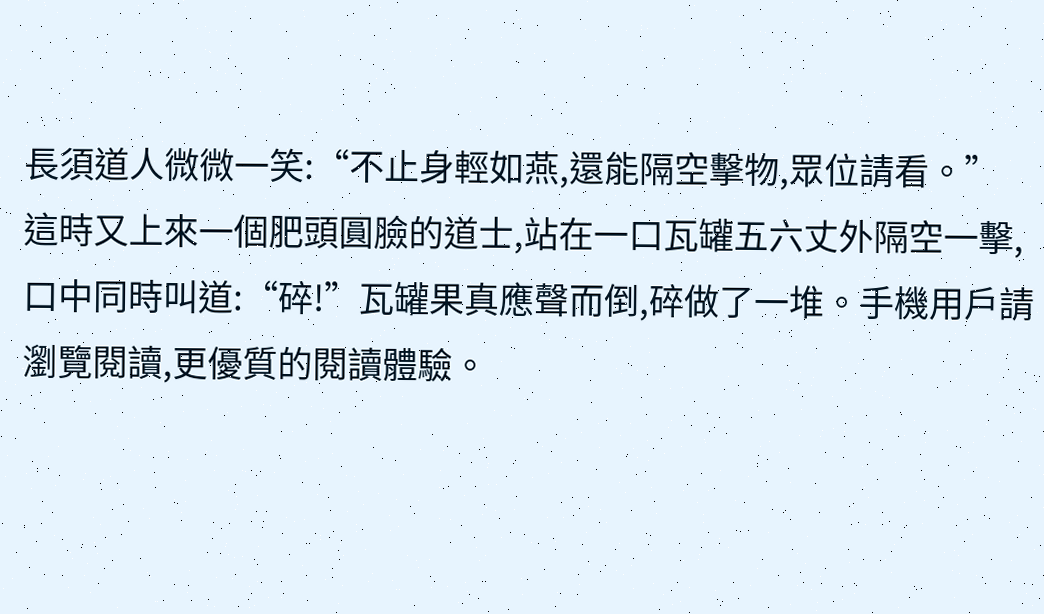長須道人微微一笑:“不止身輕如燕,還能隔空擊物,眾位請看。”
這時又上來一個肥頭圓臉的道士,站在一口瓦罐五六丈外隔空一擊,口中同時叫道:“碎!”瓦罐果真應聲而倒,碎做了一堆。手機用戶請瀏覽閱讀,更優質的閱讀體驗。